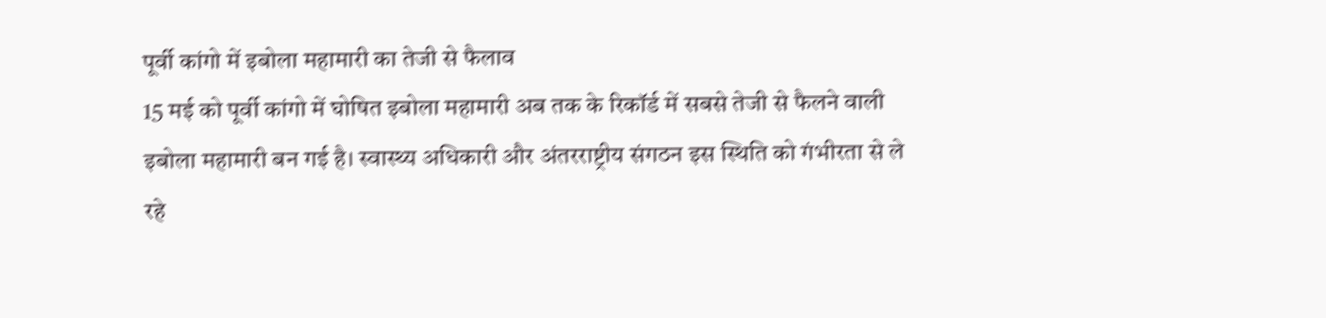पूर्वी कांगो में इबोला महामारी का तेजी से फैलाव
15 मई को पूर्वी कांगो में घोषित इबोला महामारी अब तक के रिकॉर्ड में सबसे तेजी से फैलने वाली इबोला महामारी बन गई है। स्वास्थ्य अधिकारी और अंतरराष्ट्रीय संगठन इस स्थिति को गंभीरता से ले रहे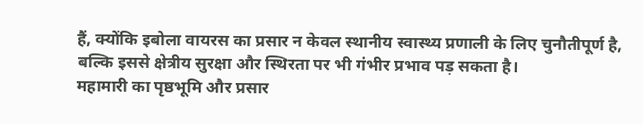हैं, क्योंकि इबोला वायरस का प्रसार न केवल स्थानीय स्वास्थ्य प्रणाली के लिए चुनौतीपूर्ण है, बल्कि इससे क्षेत्रीय सुरक्षा और स्थिरता पर भी गंभीर प्रभाव पड़ सकता है।
महामारी का पृष्ठभूमि और प्रसार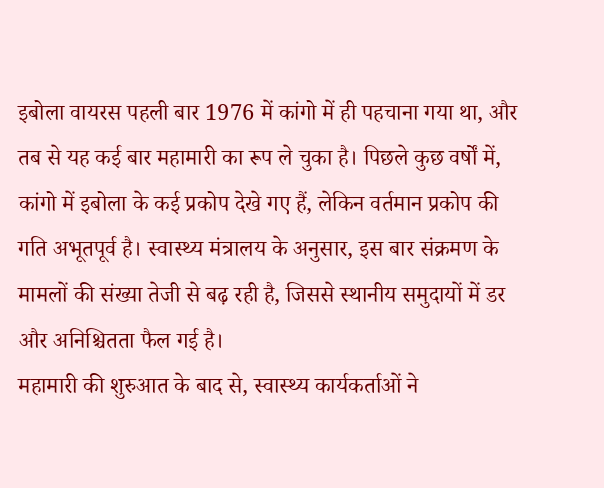इबोला वायरस पहली बार 1976 में कांगो में ही पहचाना गया था, और तब से यह कई बार महामारी का रूप ले चुका है। पिछले कुछ वर्षों में, कांगो में इबोला के कई प्रकोप देखे गए हैं, लेकिन वर्तमान प्रकोप की गति अभूतपूर्व है। स्वास्थ्य मंत्रालय के अनुसार, इस बार संक्रमण के मामलों की संख्या तेजी से बढ़ रही है, जिससे स्थानीय समुदायों में डर और अनिश्चितता फैल गई है।
महामारी की शुरुआत के बाद से, स्वास्थ्य कार्यकर्ताओं ने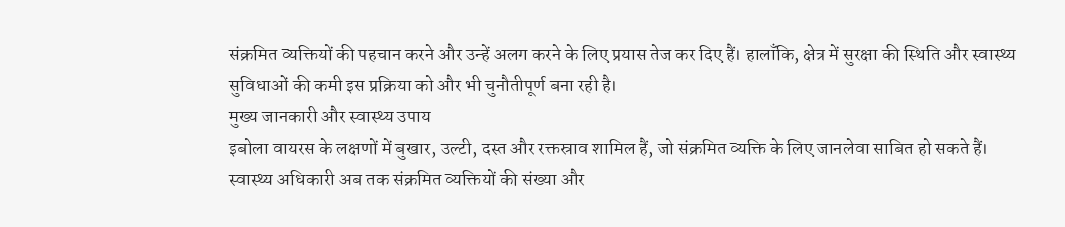संक्रमित व्यक्तियों की पहचान करने और उन्हें अलग करने के लिए प्रयास तेज कर दिए हैं। हालाँकि, क्षेत्र में सुरक्षा की स्थिति और स्वास्थ्य सुविधाओं की कमी इस प्रक्रिया को और भी चुनौतीपूर्ण बना रही है।
मुख्य जानकारी और स्वास्थ्य उपाय
इबोला वायरस के लक्षणों में बुखार, उल्टी, दस्त और रक्तस्राव शामिल हैं, जो संक्रमित व्यक्ति के लिए जानलेवा साबित हो सकते हैं। स्वास्थ्य अधिकारी अब तक संक्रमित व्यक्तियों की संख्या और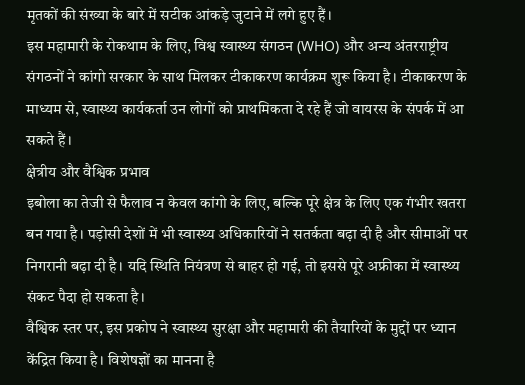मृतकों की संख्या के बारे में सटीक आंकड़े जुटाने में लगे हुए हैं।
इस महामारी के रोकथाम के लिए, विश्व स्वास्थ्य संगठन (WHO) और अन्य अंतरराष्ट्रीय संगठनों ने कांगो सरकार के साथ मिलकर टीकाकरण कार्यक्रम शुरू किया है। टीकाकरण के माध्यम से, स्वास्थ्य कार्यकर्ता उन लोगों को प्राथमिकता दे रहे हैं जो वायरस के संपर्क में आ सकते हैं।
क्षेत्रीय और वैश्विक प्रभाव
इबोला का तेजी से फैलाव न केवल कांगो के लिए, बल्कि पूरे क्षेत्र के लिए एक गंभीर खतरा बन गया है। पड़ोसी देशों में भी स्वास्थ्य अधिकारियों ने सतर्कता बढ़ा दी है और सीमाओं पर निगरानी बढ़ा दी है। यदि स्थिति नियंत्रण से बाहर हो गई, तो इससे पूरे अफ्रीका में स्वास्थ्य संकट पैदा हो सकता है।
वैश्विक स्तर पर, इस प्रकोप ने स्वास्थ्य सुरक्षा और महामारी की तैयारियों के मुद्दों पर ध्यान केंद्रित किया है। विशेषज्ञों का मानना है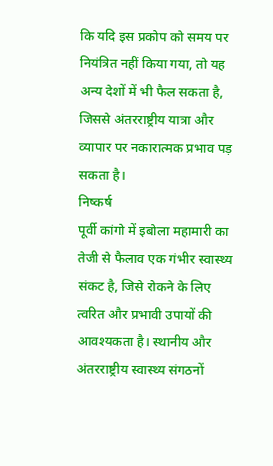कि यदि इस प्रकोप को समय पर नियंत्रित नहीं किया गया, तो यह अन्य देशों में भी फैल सकता है, जिससे अंतरराष्ट्रीय यात्रा और व्यापार पर नकारात्मक प्रभाव पड़ सकता है।
निष्कर्ष
पूर्वी कांगो में इबोला महामारी का तेजी से फैलाव एक गंभीर स्वास्थ्य संकट है, जिसे रोकने के लिए त्वरित और प्रभावी उपायों की आवश्यकता है। स्थानीय और अंतरराष्ट्रीय स्वास्थ्य संगठनों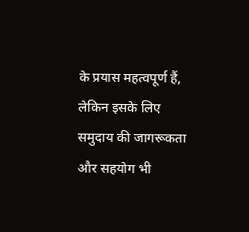के प्रयास महत्वपूर्ण हैं, लेकिन इसके लिए समुदाय की जागरूकता और सहयोग भी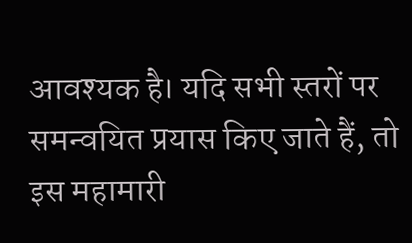आवश्यक है। यदि सभी स्तरों पर समन्वयित प्रयास किए जाते हैं, तो इस महामारी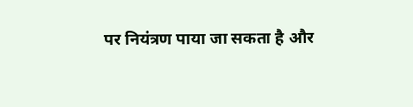पर नियंत्रण पाया जा सकता है और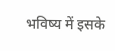भविष्य में इसके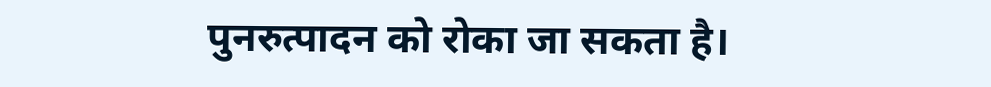पुनरुत्पादन को रोका जा सकता है।